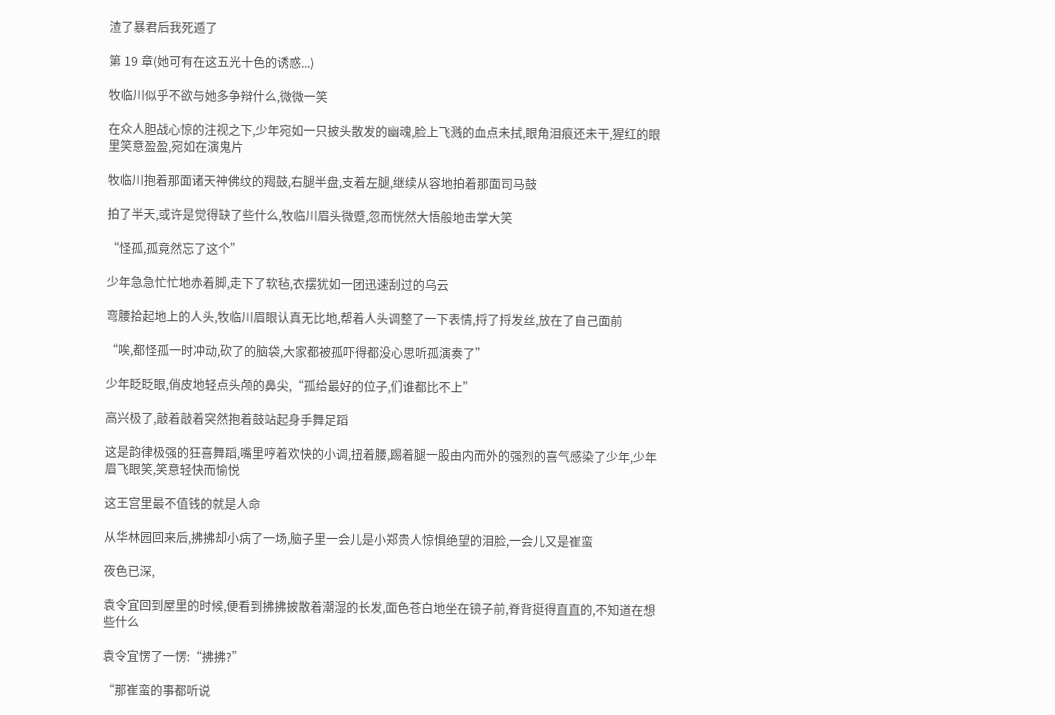渣了暴君后我死遁了

第 19 章(她可有在这五光十色的诱惑...)

牧临川似乎不欲与她多争辩什么,微微一笑

在众人胆战心惊的注视之下,少年宛如一只披头散发的幽魂,脸上飞溅的血点未拭,眼角泪痕还未干,猩红的眼里笑意盈盈,宛如在演鬼片

牧临川抱着那面诸天神佛纹的羯鼓,右腿半盘,支着左腿,继续从容地拍着那面司马鼓

拍了半天,或许是觉得缺了些什么,牧临川眉头微蹙,忽而恍然大悟般地击掌大笑

“怪孤,孤竟然忘了这个”

少年急急忙忙地赤着脚,走下了软毡,衣摆犹如一团迅速刮过的乌云

弯腰拾起地上的人头,牧临川眉眼认真无比地,帮着人头调整了一下表情,捋了捋发丝,放在了自己面前

“唉,都怪孤一时冲动,砍了的脑袋,大家都被孤吓得都没心思听孤演奏了”

少年眨眨眼,俏皮地轻点头颅的鼻尖,“孤给最好的位子,们谁都比不上”

高兴极了,敲着敲着突然抱着鼓站起身手舞足蹈

这是韵律极强的狂喜舞蹈,嘴里哼着欢快的小调,扭着腰,踢着腿一股由内而外的强烈的喜气感染了少年,少年眉飞眼笑,笑意轻快而愉悦

这王宫里最不值钱的就是人命

从华林园回来后,拂拂却小病了一场,脑子里一会儿是小郑贵人惊惧绝望的泪脸,一会儿又是崔蛮

夜色已深,

袁令宜回到屋里的时候,便看到拂拂披散着潮湿的长发,面色苍白地坐在镜子前,脊背挺得直直的,不知道在想些什么

袁令宜愣了一愣:“拂拂?”

“那崔蛮的事都听说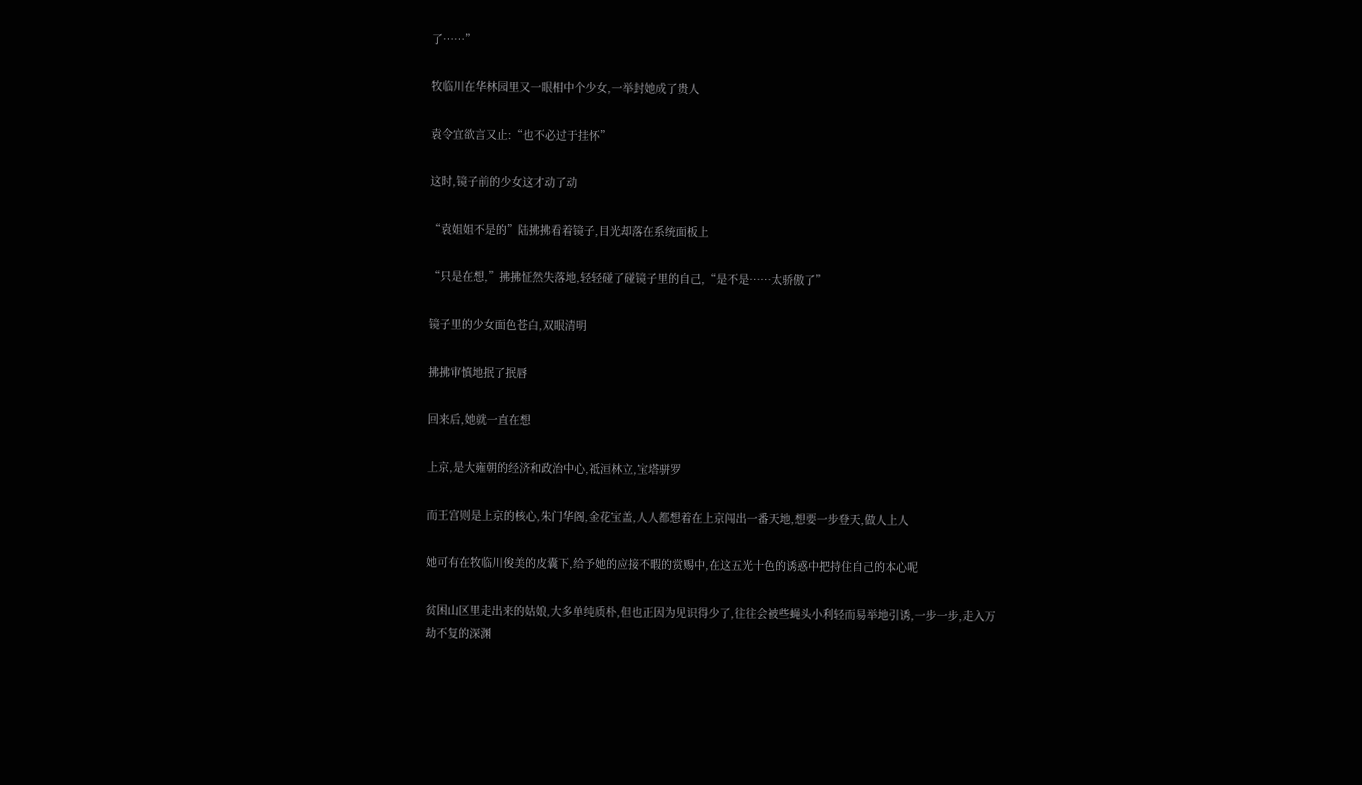了……”

牧临川在华林园里又一眼相中个少女,一举封她成了贵人

袁令宜欲言又止:“也不必过于挂怀”

这时,镜子前的少女这才动了动

“袁姐姐不是的”陆拂拂看着镜子,目光却落在系统面板上

“只是在想,”拂拂怔然失落地,轻轻碰了碰镜子里的自己,“是不是……太骄傲了”

镜子里的少女面色苍白,双眼清明

拂拂审慎地抿了抿唇

回来后,她就一直在想

上京,是大雍朝的经济和政治中心,祗洹林立,宝塔骈罗

而王宫则是上京的核心,朱门华阁,金花宝盖,人人都想着在上京闯出一番天地,想要一步登天,做人上人

她可有在牧临川俊美的皮囊下,给予她的应接不暇的赏赐中,在这五光十色的诱惑中把持住自己的本心呢

贫困山区里走出来的姑娘,大多单纯质朴,但也正因为见识得少了,往往会被些蝇头小利轻而易举地引诱,一步一步,走入万劫不复的深渊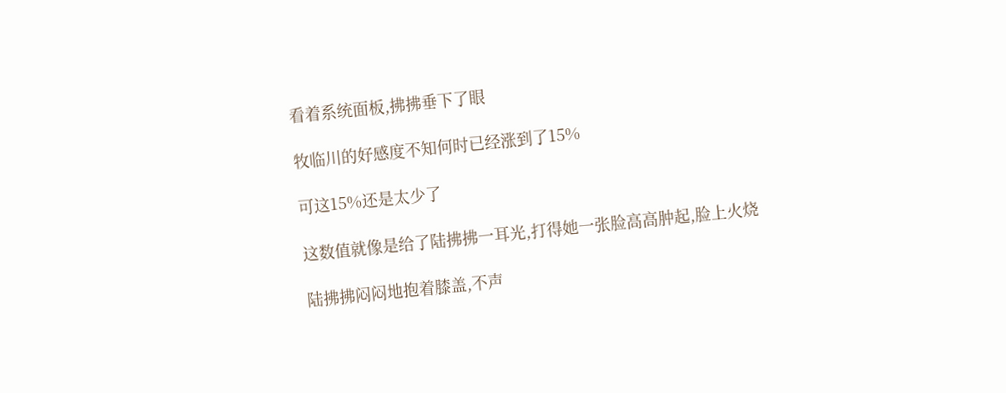看着系统面板,拂拂垂下了眼

牧临川的好感度不知何时已经涨到了15%

可这15%还是太少了

这数值就像是给了陆拂拂一耳光,打得她一张脸高高肿起,脸上火烧

陆拂拂闷闷地抱着膝盖,不声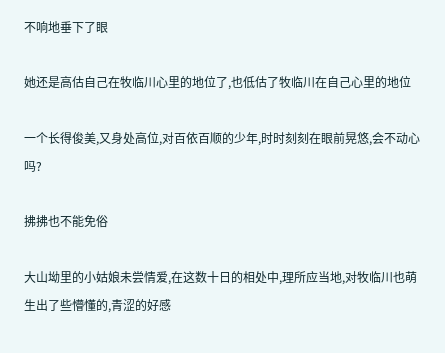不响地垂下了眼

她还是高估自己在牧临川心里的地位了,也低估了牧临川在自己心里的地位

一个长得俊美,又身处高位,对百依百顺的少年,时时刻刻在眼前晃悠,会不动心吗?

拂拂也不能免俗

大山坳里的小姑娘未尝情爱,在这数十日的相处中,理所应当地,对牧临川也萌生出了些懵懂的,青涩的好感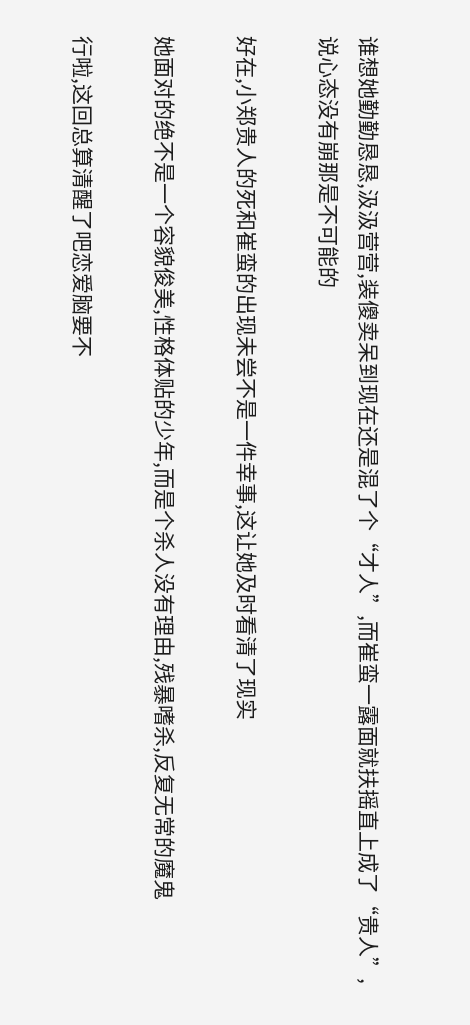谁想她勤勤恳恳,汲汲营营,装傻卖呆到现在还是混了个“才人”,而崔蛮一露面就扶摇直上成了“贵人”,说心态没有崩那是不可能的

好在,小郑贵人的死和崔蛮的出现未尝不是一件幸事,这让她及时看清了现实

她面对的绝不是一个容貌俊美,性格体贴的少年,而是个杀人没有理由,残暴嗜杀,反复无常的魔鬼

行啦,这回总算清醒了吧恋爱脑要不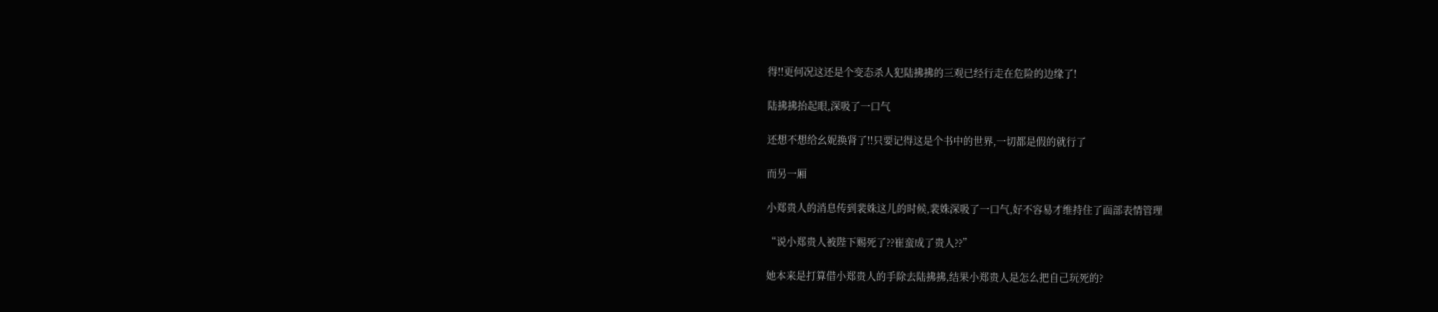得!!更何况这还是个变态杀人犯陆拂拂的三观已经行走在危险的边缘了!

陆拂拂抬起眼,深吸了一口气

还想不想给幺妮换肾了!!只要记得这是个书中的世界,一切都是假的就行了

而另一厢

小郑贵人的消息传到裴姝这儿的时候,裴姝深吸了一口气,好不容易才维持住了面部表情管理

“说小郑贵人被陛下赐死了??崔蛮成了贵人??”

她本来是打算借小郑贵人的手除去陆拂拂,结果小郑贵人是怎么把自己玩死的?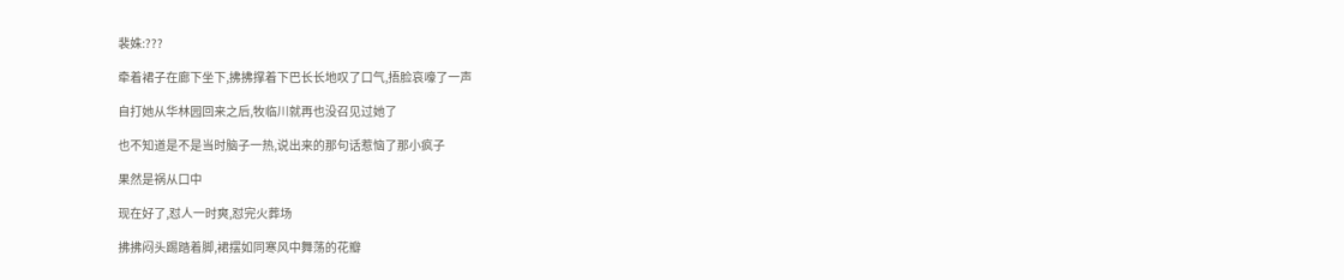裴姝:???

牵着裙子在廊下坐下,拂拂撑着下巴长长地叹了口气,捂脸哀嚎了一声

自打她从华林园回来之后,牧临川就再也没召见过她了

也不知道是不是当时脑子一热,说出来的那句话惹恼了那小疯子

果然是祸从口中

现在好了,怼人一时爽,怼完火葬场

拂拂闷头踢踏着脚,裙摆如同寒风中舞荡的花瓣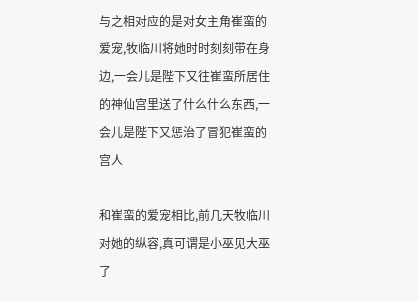与之相对应的是对女主角崔蛮的爱宠,牧临川将她时时刻刻带在身边,一会儿是陛下又往崔蛮所居住的神仙宫里送了什么什么东西,一会儿是陛下又惩治了冒犯崔蛮的宫人

和崔蛮的爱宠相比,前几天牧临川对她的纵容,真可谓是小巫见大巫了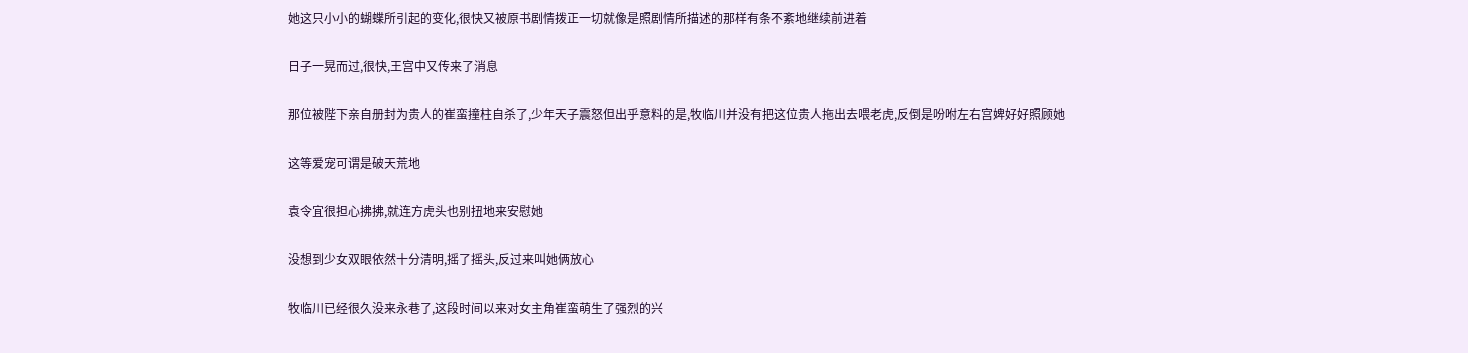她这只小小的蝴蝶所引起的变化,很快又被原书剧情拨正一切就像是照剧情所描述的那样有条不紊地继续前进着

日子一晃而过,很快,王宫中又传来了消息

那位被陛下亲自册封为贵人的崔蛮撞柱自杀了,少年天子震怒但出乎意料的是,牧临川并没有把这位贵人拖出去喂老虎,反倒是吩咐左右宫婢好好照顾她

这等爱宠可谓是破天荒地

袁令宜很担心拂拂,就连方虎头也别扭地来安慰她

没想到少女双眼依然十分清明,摇了摇头,反过来叫她俩放心

牧临川已经很久没来永巷了,这段时间以来对女主角崔蛮萌生了强烈的兴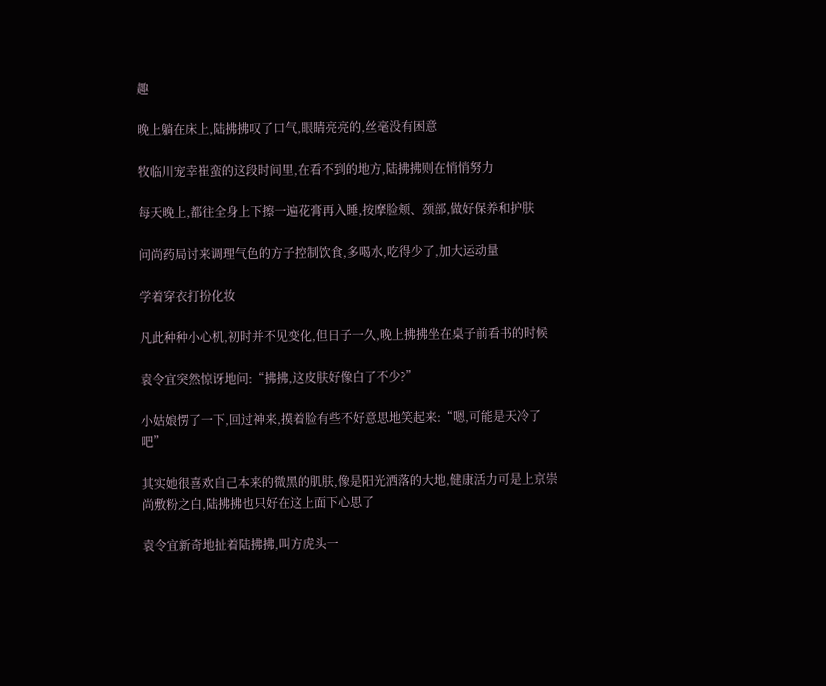趣

晚上躺在床上,陆拂拂叹了口气,眼睛亮亮的,丝毫没有困意

牧临川宠幸崔蛮的这段时间里,在看不到的地方,陆拂拂则在悄悄努力

每天晚上,都往全身上下擦一遍花膏再入睡,按摩脸颊、颈部,做好保养和护肤

问尚药局讨来调理气色的方子控制饮食,多喝水,吃得少了,加大运动量

学着穿衣打扮化妆

凡此种种小心机,初时并不见变化,但日子一久,晚上拂拂坐在桌子前看书的时候

袁令宜突然惊讶地问:“拂拂,这皮肤好像白了不少?”

小姑娘愣了一下,回过神来,摸着脸有些不好意思地笑起来:“嗯,可能是天冷了吧”

其实她很喜欢自己本来的微黑的肌肤,像是阳光洒落的大地,健康活力可是上京崇尚敷粉之白,陆拂拂也只好在这上面下心思了

袁令宜新奇地扯着陆拂拂,叫方虎头一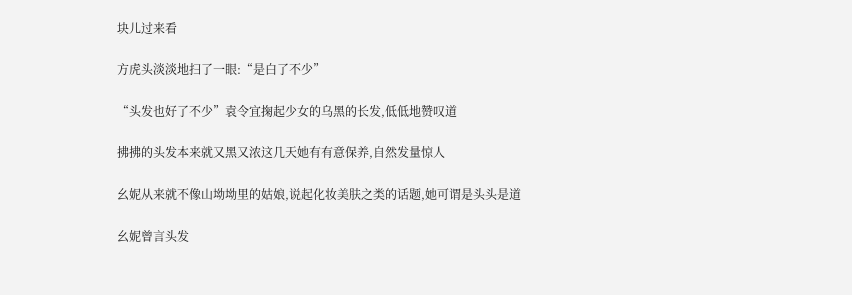块儿过来看

方虎头淡淡地扫了一眼:“是白了不少”

“头发也好了不少”袁令宜掬起少女的乌黑的长发,低低地赞叹道

拂拂的头发本来就又黑又浓这几天她有有意保养,自然发量惊人

幺妮从来就不像山坳坳里的姑娘,说起化妆美肤之类的话题,她可谓是头头是道

幺妮曾言头发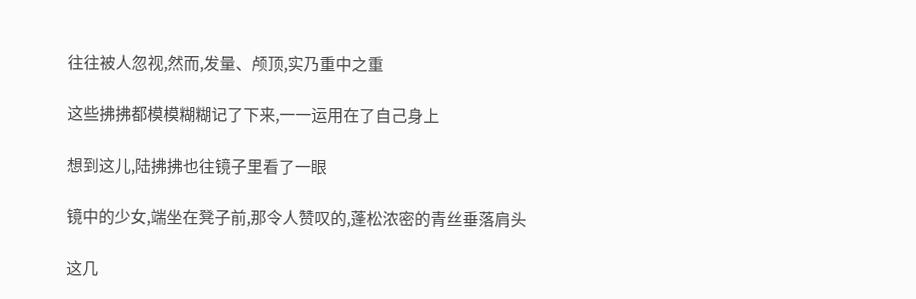往往被人忽视,然而,发量、颅顶,实乃重中之重

这些拂拂都模模糊糊记了下来,一一运用在了自己身上

想到这儿,陆拂拂也往镜子里看了一眼

镜中的少女,端坐在凳子前,那令人赞叹的,蓬松浓密的青丝垂落肩头

这几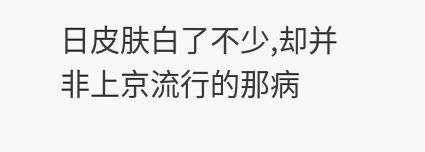日皮肤白了不少,却并非上京流行的那病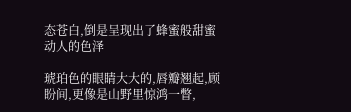态苍白,倒是呈现出了蜂蜜般甜蜜动人的色泽

琥珀色的眼睛大大的,唇瓣翘起,顾盼间,更像是山野里惊鸿一瞥,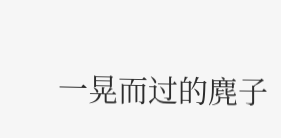一晃而过的麂子